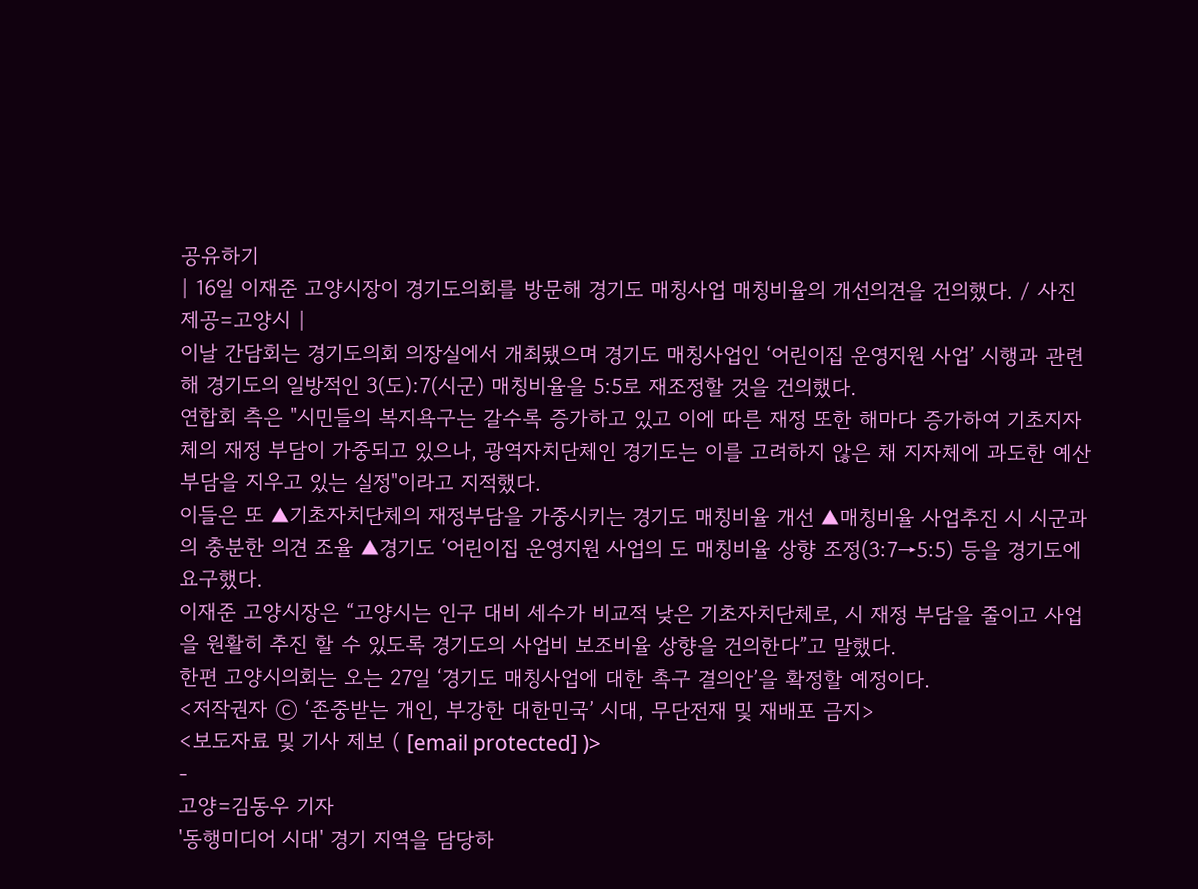공유하기
| 16일 이재준 고양시장이 경기도의회를 방문해 경기도 매칭사업 매칭비율의 개선의견을 건의했다. / 사진제공=고양시 |
이날 간담회는 경기도의회 의장실에서 개최됐으며 경기도 매칭사업인 ‘어린이집 운영지원 사업’ 시행과 관련해 경기도의 일방적인 3(도):7(시군) 매칭비율을 5:5로 재조정할 것을 건의했다.
연합회 측은 "시민들의 복지욕구는 갈수록 증가하고 있고 이에 따른 재정 또한 해마다 증가하여 기초지자체의 재정 부담이 가중되고 있으나, 광역자치단체인 경기도는 이를 고려하지 않은 채 지자체에 과도한 예산부담을 지우고 있는 실정"이라고 지적했다.
이들은 또 ▲기초자치단체의 재정부담을 가중시키는 경기도 매칭비율 개선 ▲매칭비율 사업추진 시 시군과의 충분한 의견 조율 ▲경기도 ‘어린이집 운영지원 사업의 도 매칭비율 상향 조정(3:7→5:5) 등을 경기도에 요구했다.
이재준 고양시장은 “고양시는 인구 대비 세수가 비교적 낮은 기초자치단체로, 시 재정 부담을 줄이고 사업을 원활히 추진 할 수 있도록 경기도의 사업비 보조비율 상향을 건의한다”고 말했다.
한편 고양시의회는 오는 27일 ‘경기도 매칭사업에 대한 촉구 결의안’을 확정할 예정이다.
<저작권자 ⓒ ‘존중받는 개인, 부강한 대한민국’ 시대, 무단전재 및 재배포 금지>
<보도자료 및 기사 제보 ( [email protected] )>
-
고양=김동우 기자
'동행미디어 시대' 경기 지역을 담당하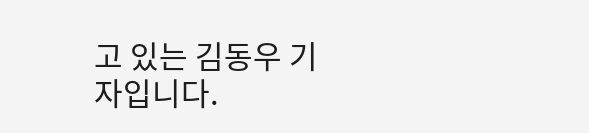고 있는 김동우 기자입니다.